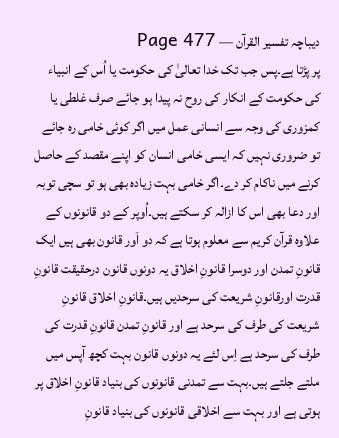دیباچہ تفسیر القرآن — Page 477
پر پڑتا ہے۔پس جب تک خدا تعالیٰ کی حکومت یا اُس کے انبیاء کی حکومت کے انکار کی روح نہ پیدا ہو جائے صرف غلطی یا کمزوری کی وجہ سے انسانی عمل میں اگر کوئی خامی رہ جائے تو ضروری نہیں کہ ایسی خامی انسان کو اپنے مقصد کے حاصل کرنے میں ناکام کر دے۔اگر خامی بہت زیادہ بھی ہو تو سچی توبہ اور دعا بھی اس کا ازالہ کر سکتے ہیں۔اُوپر کے دو قانونوں کے علاوہ قرآن کریم سے معلوم ہوتا ہے کہ دو اَور قانون بھی ہیں ایک قانونِ تمدن اور دوسرا قانونِ اخلاق یہ دونوں قانون درحقیقت قانونِ قدرت اورقانونِ شریعت کی سرحدیں ہیں۔قانونِ اخلاق قانونِ شریعت کی طرف کی سرحد ہے اور قانونِ تمدن قانونِ قدرت کی طرف کی سرحد ہے اِس لئے یہ دونوں قانون بہت کچھ آپس میں ملتے جلتے ہیں۔بہت سے تمدنی قانونوں کی بنیاد قانونِ اخلاق پر ہوتی ہے اور بہت سے اخلاقی قانونوں کی بنیاد قانونِ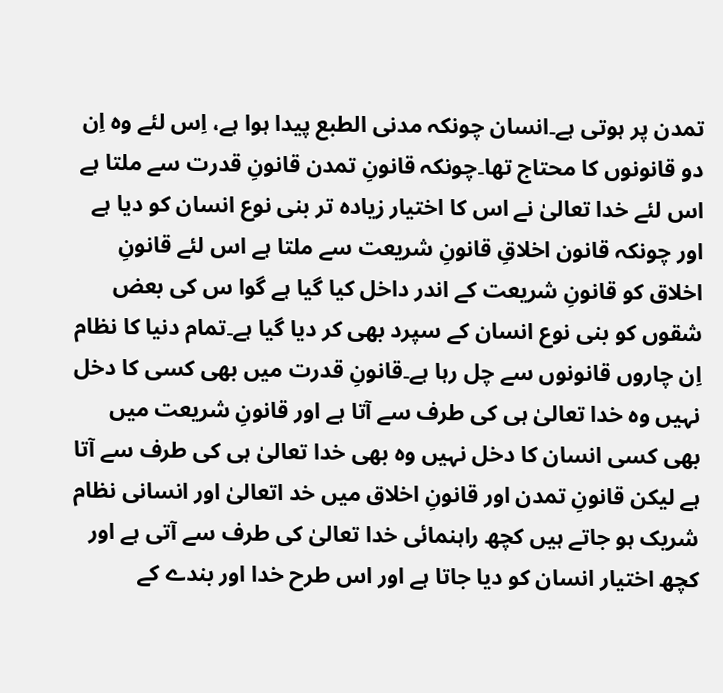تمدن پر ہوتی ہے۔انسان چونکہ مدنی الطبع پیدا ہوا ہے، اِس لئے وہ اِن دو قانونوں کا محتاج تھا۔چونکہ قانونِ تمدن قانونِ قدرت سے ملتا ہے اس لئے خدا تعالیٰ نے اس کا اختیار زیادہ تر بنی نوع انسان کو دیا ہے اور چونکہ قانون اخلاقِ قانونِ شریعت سے ملتا ہے اس لئے قانونِ اخلاق کو قانونِ شریعت کے اندر داخل کیا گیا ہے گوا س کی بعض شقوں کو بنی نوع انسان کے سپرد بھی کر دیا گیا ہے۔تمام دنیا کا نظام اِن چاروں قانونوں سے چل رہا ہے۔قانونِ قدرت میں بھی کسی کا دخل نہیں وہ خدا تعالیٰ ہی کی طرف سے آتا ہے اور قانونِ شریعت میں بھی کسی انسان کا دخل نہیں وہ بھی خدا تعالیٰ ہی کی طرف سے آتا ہے لیکن قانونِ تمدن اور قانونِ اخلاق میں خد اتعالیٰ اور انسانی نظام شریک ہو جاتے ہیں کچھ راہنمائی خدا تعالیٰ کی طرف سے آتی ہے اور کچھ اختیار انسان کو دیا جاتا ہے اور اس طرح خدا اور بندے کے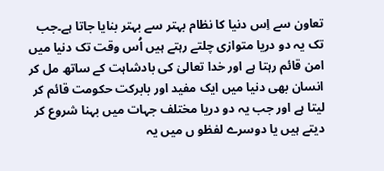تعاون سے اِس دنیا کا نظام بہتر سے بہتر بنایا جاتا ہے۔جب تک یہ دو دریا متوازی چلتے رہتے ہیں اُس وقت تک دنیا میں امن قائم رہتا ہے اور خدا تعالیٰ کی بادشاہت کے ساتھ مل کر انسان بھی دنیا میں ایک مفید اور بابرکت حکومت قائم کر لیتا ہے اور جب یہ دو دریا مختلف جہات میں بہنا شروع کر دیتے ہیں یا دوسرے لفظو ں میں یہ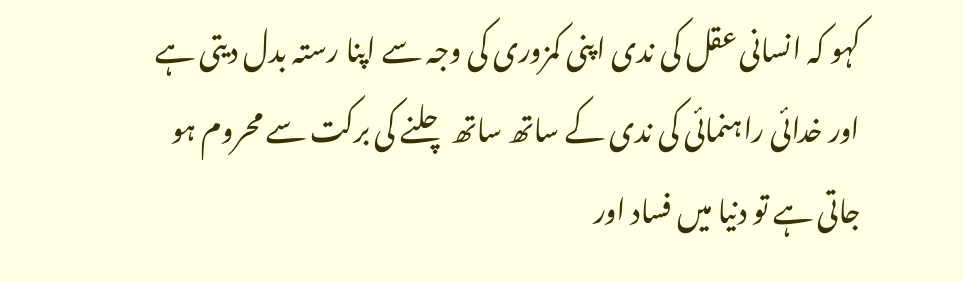کہو کہ انسانی عقل کی ندی اپنی کمزوری کی وجہ سے اپنا رستہ بدل دیتی ہے اور خدائی راہنمائی کی ندی کے ساتھ ساتھ چلنے کی برکت سے محروم ہو جاتی ہے تو دنیا میں فساد اور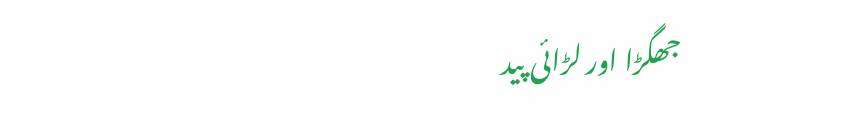جھگڑا اور لڑائی پید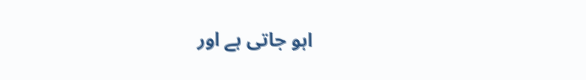اہو جاتی ہے اور